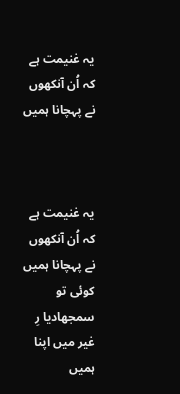یہ غنیمت ہے کہ اُن آنکھوں نے پہچانا ہمیں



یہ غنیمت ہے کہ اُن آنکھوں نے پہچانا ہمیں
کوئی تو سمجھادیا رِ غیر میں اپنا ہمیں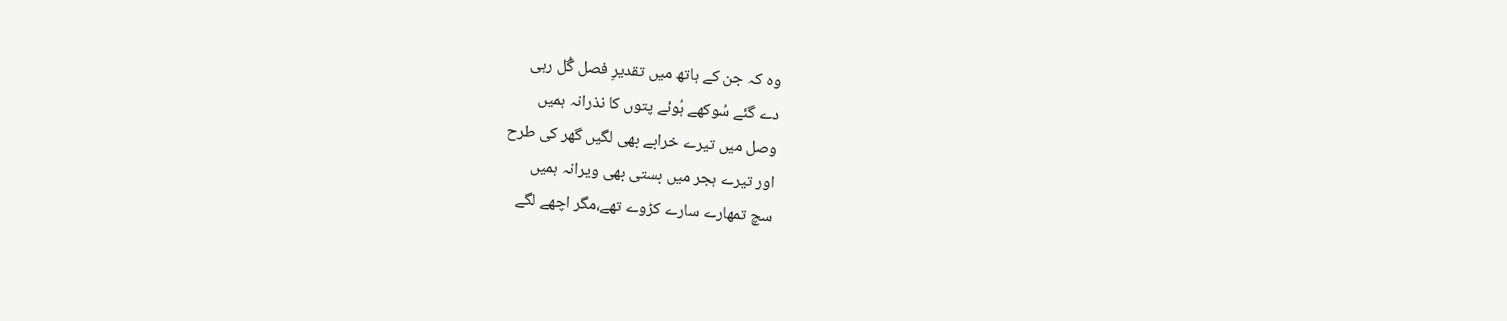وہ کہ جن کے ہاتھ میں تقدیرِ فصل گُل رہی
دے گئے سُوکھے ہُوئے پتوں کا نذرانہ ہمیں
وصل میں تیرے خرابے بھی لگیں گھر کی طرح
اور تیرے ہجر میں بستی بھی ویرانہ ہمیں
سچ تمھارے سارے کڑوے تھے،مگر اچھے لگے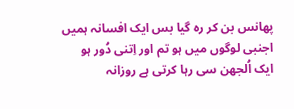پھانس بن کر رہ گیا بس ایک افسانہ ہمیں
اجنبی لوگوں میں ہو تم اور اِتنی دُور ہو
ایک اُلجھن سی رہا کرتی ہے روزانہ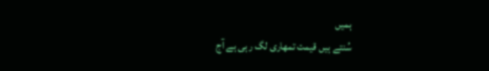ہمیں
سُنتے ہیں قیمت تمھاری لگ رہی ہے آج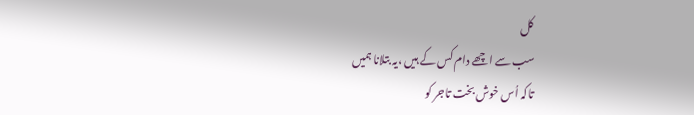کل
سب سے اچھے دام کس کے ہیں ،یہ بتلانا ہمیں
تاکہ اُس خوش بخت تاجر کو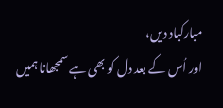مبارکباد دیں،
اور اُس کے بعد دل کو بھی ہے سمجھانا ہمیں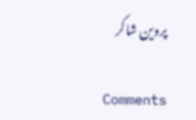پروین شاکر

Comments